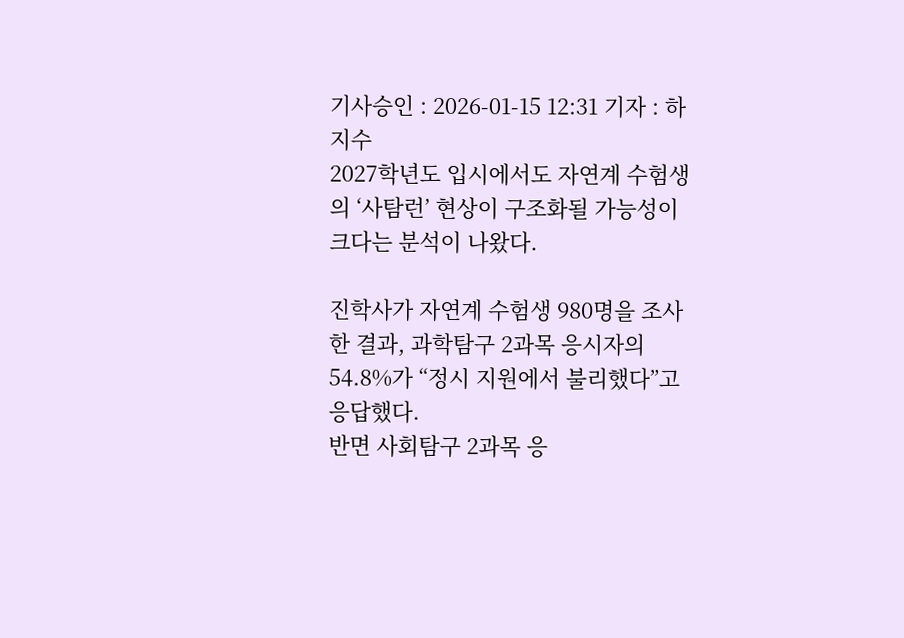기사승인 : 2026-01-15 12:31 기자 : 하지수
2027학년도 입시에서도 자연계 수험생의 ‘사탐런’ 현상이 구조화될 가능성이 크다는 분석이 나왔다.

진학사가 자연계 수험생 980명을 조사한 결과, 과학탐구 2과목 응시자의 54.8%가 “정시 지원에서 불리했다”고 응답했다.
반면 사회탐구 2과목 응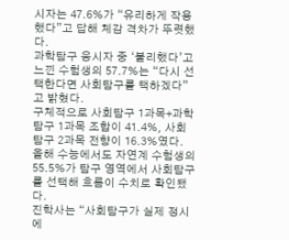시자는 47.6%가 “유리하게 작용했다”고 답해 체감 격차가 뚜렷했다.
과학탐구 응시자 중 ‘불리했다’고 느낀 수험생의 57.7%는 “다시 선택한다면 사회탐구를 택하겠다”고 밝혔다.
구체적으로 사회탐구 1과목+과학탐구 1과목 조합이 41.4%, 사회탐구 2과목 전향이 16.3%였다. 올해 수능에서도 자연계 수험생의 55.5%가 탐구 영역에서 사회탐구를 선택해 흐름이 수치로 확인됐다.
진학사는 “사회탐구가 실제 정시에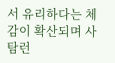서 유리하다는 체감이 확산되며 사탐런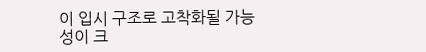이 입시 구조로 고착화될 가능성이 크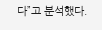다”고 분석했다.